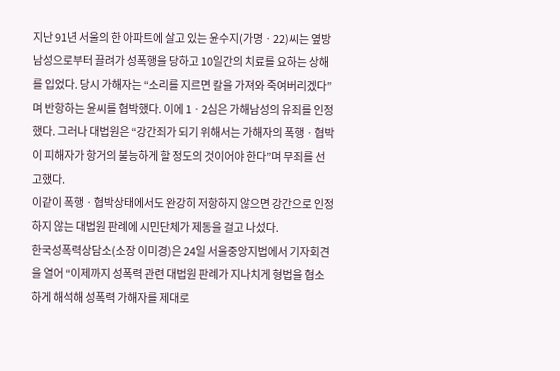지난 91년 서울의 한 아파트에 살고 있는 윤수지(가명ㆍ22)씨는 옆방 남성으로부터 끌려가 성폭행을 당하고 10일간의 치료를 요하는 상해를 입었다. 당시 가해자는 “소리를 지르면 칼을 가져와 죽여버리겠다”며 반항하는 윤씨를 협박했다. 이에 1ㆍ2심은 가해남성의 유죄를 인정했다. 그러나 대법원은 “강간죄가 되기 위해서는 가해자의 폭행ㆍ협박이 피해자가 항거의 불능하게 할 정도의 것이어야 한다”며 무죄를 선고했다.
이같이 폭행ㆍ협박상태에서도 완강히 저항하지 않으면 강간으로 인정하지 않는 대법원 판례에 시민단체가 제동을 걸고 나섰다.
한국성폭력상담소(소장 이미경)은 24일 서울중앙지법에서 기자회견을 열어 “이제까지 성폭력 관련 대법원 판례가 지나치게 형법을 협소하게 해석해 성폭력 가해자를 제대로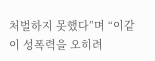처벌하지 못했다”며 “이같이 성폭력을 오히려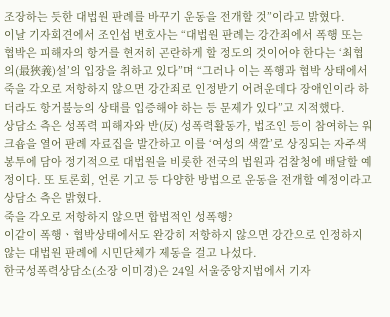조장하는 듯한 대법원 판례를 바꾸기 운동을 전개할 것”이라고 밝혔다.
이날 기자회견에서 조인섭 변호사는 “대법원 판례는 강간죄에서 폭행 또는 협박은 피해자의 항거를 현저히 곤란하게 할 정도의 것이어야 한다는 ‘최협의(最狹義)설’의 입장을 취하고 있다”며 “그러나 이는 폭행과 협박 상태에서 죽을 각오로 저항하지 않으면 강간죄로 인정받기 어려운데다 장애인이라 하더라도 항거불능의 상태를 입증해야 하는 등 문제가 있다”고 지적했다.
상담소 측은 성폭력 피해자와 반(反) 성폭력활동가, 법조인 등이 참여하는 워크숍을 열어 판례 자료집을 발간하고 이를 ‘여성의 색깔’로 상징되는 자주색 봉투에 담아 정기적으로 대법원을 비롯한 전국의 법원과 검찰청에 배달할 예정이다. 또 토론회, 언론 기고 등 다양한 방법으로 운동을 전개할 예정이라고 상담소 측은 밝혔다.
죽을 각오로 저항하지 않으면 합법적인 성폭행?
이같이 폭행ㆍ협박상태에서도 완강히 저항하지 않으면 강간으로 인정하지 않는 대법원 판례에 시민단체가 제동을 걸고 나섰다.
한국성폭력상담소(소장 이미경)은 24일 서울중앙지법에서 기자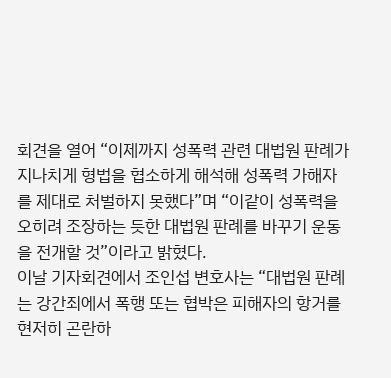회견을 열어 “이제까지 성폭력 관련 대법원 판례가 지나치게 형법을 협소하게 해석해 성폭력 가해자를 제대로 처벌하지 못했다”며 “이같이 성폭력을 오히려 조장하는 듯한 대법원 판례를 바꾸기 운동을 전개할 것”이라고 밝혔다.
이날 기자회견에서 조인섭 변호사는 “대법원 판례는 강간죄에서 폭행 또는 협박은 피해자의 항거를 현저히 곤란하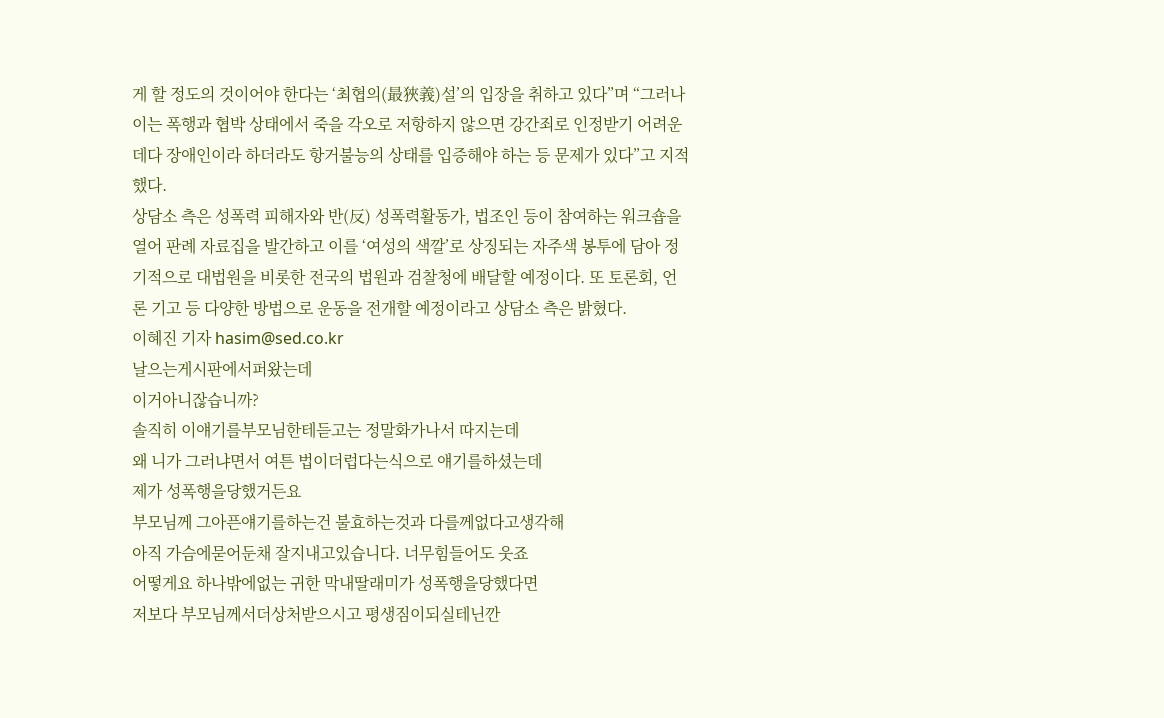게 할 정도의 것이어야 한다는 ‘최협의(最狹義)설’의 입장을 취하고 있다”며 “그러나 이는 폭행과 협박 상태에서 죽을 각오로 저항하지 않으면 강간죄로 인정받기 어려운데다 장애인이라 하더라도 항거불능의 상태를 입증해야 하는 등 문제가 있다”고 지적했다.
상담소 측은 성폭력 피해자와 반(反) 성폭력활동가, 법조인 등이 참여하는 워크숍을 열어 판례 자료집을 발간하고 이를 ‘여성의 색깔’로 상징되는 자주색 봉투에 담아 정기적으로 대법원을 비롯한 전국의 법원과 검찰청에 배달할 예정이다. 또 토론회, 언론 기고 등 다양한 방법으로 운동을 전개할 예정이라고 상담소 측은 밝혔다.
이혜진 기자 hasim@sed.co.kr
날으는게시판에서퍼왔는데
이거아니잖습니까?
솔직히 이얘기를부모님한테듣고는 정말화가나서 따지는데
왜 니가 그러냐면서 여튼 법이더럽다는식으로 얘기를하셨는데
제가 성폭행을당했거든요
부모님께 그아픈얘기를하는건 불효하는것과 다를께없다고생각해
아직 가슴에묻어둔채 잘지내고있습니다. 너무힘들어도 웃죠
어떻게요 하나밖에없는 귀한 막내딸래미가 성폭행을당했다면
저보다 부모님께서더상처받으시고 평생짐이되실테닌깐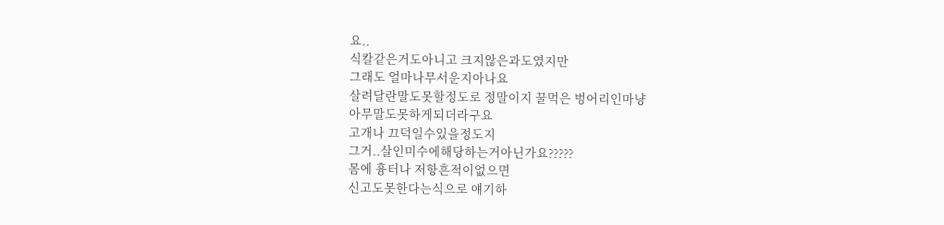요..
식칼같은거도아니고 크지않은과도였지만
그래도 얼마나무서운지아나요
살려달란말도못할정도로 정말이지 꿀먹은 벙어리인마냥
아무말도못하게되더라구요
고개나 끄덕일수있을정도지
그거..살인미수에해당하는거아닌가요?????
몸에 흉터나 저항흔적이없으면
신고도못한다는식으로 얘기하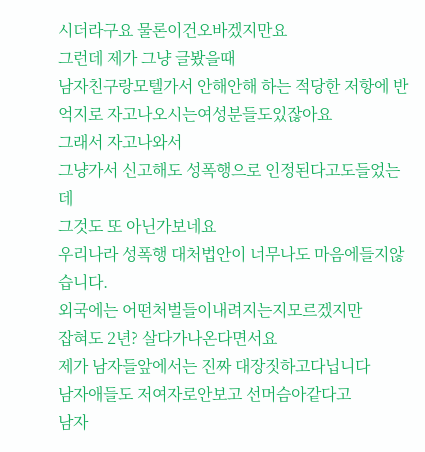시더라구요 물론이건오바겠지만요
그런데 제가 그냥 글봤을때
남자친구랑모텔가서 안해안해 하는 적당한 저항에 반억지로 자고나오시는여성분들도있잖아요
그래서 자고나와서
그냥가서 신고해도 성폭행으로 인정된다고도들었는데
그것도 또 아닌가보네요
우리나라 성폭행 대처법안이 너무나도 마음에들지않습니다.
외국에는 어떤처벌들이내려지는지모르겠지만
잡혀도 2년? 살다가나온다면서요
제가 남자들앞에서는 진짜 대장짓하고다닙니다
남자애들도 저여자로안보고 선머슴아같다고
남자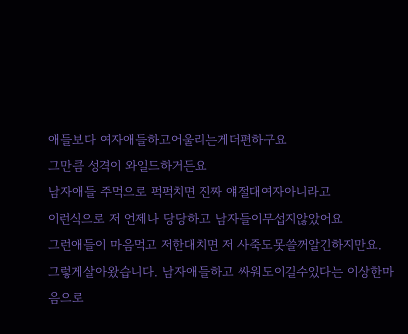애들보다 여자애들하고어울리는게더편하구요
그만큼 성격이 와일드하거든요
남자애들 주먹으로 퍽퍽치면 진짜 얘절대여자아니라고
이런식으로 저 언제나 당당하고 남자들이무섭지않았어요
그런애들이 마음먹고 저한대치면 저 사죽도못쓸꺼알긴하지만요.
그렇게살아왔습니다. 남자애들하고 싸워도이길수있다는 이상한마음으로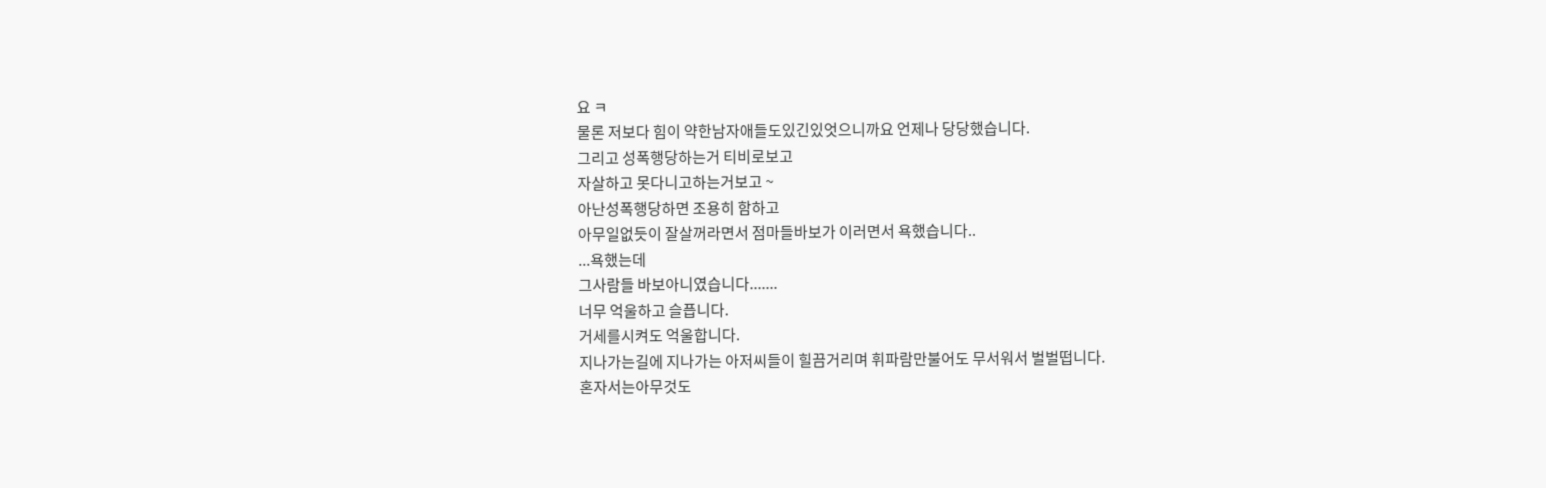요 ㅋ
물론 저보다 힘이 약한남자애들도있긴있엇으니까요 언제나 당당했습니다.
그리고 성폭행당하는거 티비로보고
자살하고 못다니고하는거보고 ~
아난성폭행당하면 조용히 함하고
아무일없듯이 잘살꺼라면서 점마들바보가 이러면서 욕했습니다..
...욕했는데
그사람들 바보아니였습니다.......
너무 억울하고 슬픕니다.
거세를시켜도 억울합니다.
지나가는길에 지나가는 아저씨들이 힐끔거리며 휘파람만불어도 무서워서 벌벌떱니다.
혼자서는아무것도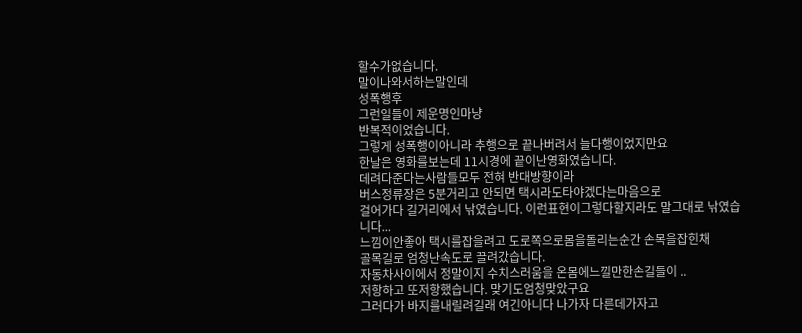할수가없습니다.
말이나와서하는말인데
성폭행후
그런일들이 제운명인마냥
반복적이었습니다.
그렇게 성폭행이아니라 추행으로 끝나버려서 늘다행이었지만요
한날은 영화를보는데 11시경에 끝이난영화였습니다.
데려다준다는사람들모두 전혀 반대방향이라
버스정류장은 5분거리고 안되면 택시라도타야겠다는마음으로
걸어가다 길거리에서 낚였습니다. 이런표현이그렇다할지라도 말그대로 낚였습니다...
느낌이안좋아 택시를잡을려고 도로쪽으로몸을돌리는순간 손목을잡힌채
골목길로 엄청난속도로 끌려갔습니다.
자동차사이에서 정말이지 수치스러움을 온몸에느낄만한손길들이 ..
저항하고 또저항했습니다. 맞기도엄청맞았구요
그러다가 바지를내릴려길래 여긴아니다 나가자 다른데가자고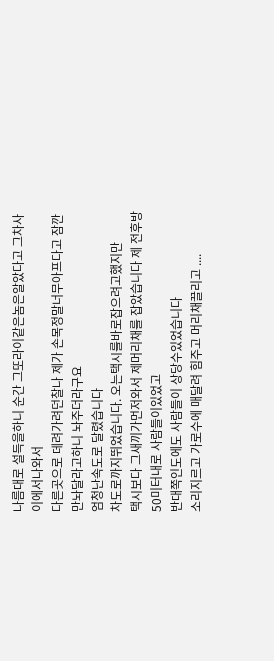나름대로 설득을하니 순간 그또라이같은놈은알았다고 그차사이에서나와서
다른곳으로 데려가려던찰나 제가 손목정말너무아프다고 잠깐만놔달라고하니 놔주더라구요
엄청난속도로 달렸습니다
차도로까지뛰었습니다. 오는택시를바로잡으려고했지만
택시보다 그새끼가먼저와서 제머리채를 잡았습니다 제 전후방 50미터내로 사람들이있었고
반대쪽인도에도 사람들이 상당수있었습니다
소리지르고 가로수에 매달려 힘주고 머리채끌리고 ....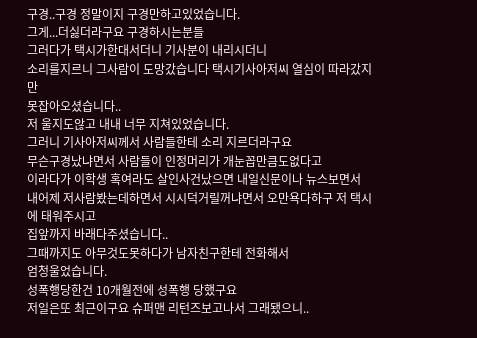구경..구경 정말이지 구경만하고있었습니다.
그게...더싫더라구요 구경하시는분들
그러다가 택시가한대서더니 기사분이 내리시더니
소리를지르니 그사람이 도망갔습니다 택시기사아저씨 열심이 따라갔지만
못잡아오셨습니다..
저 울지도않고 내내 너무 지쳐있었습니다.
그러니 기사아저씨께서 사람들한테 소리 지르더라구요
무슨구경났냐면서 사람들이 인정머리가 개눈꼽만큼도없다고
이라다가 이학생 혹여라도 살인사건났으면 내일신문이나 뉴스보면서
내어제 저사람봤는데하면서 시시덕거릴꺼냐면서 오만욕다하구 저 택시에 태워주시고
집앞까지 바래다주셨습니다..
그때까지도 아무것도못하다가 남자친구한테 전화해서
엄청울었습니다.
성폭행당한건 10개월전에 성폭행 당했구요
저일은또 최근이구요 슈퍼맨 리턴즈보고나서 그래됐으니..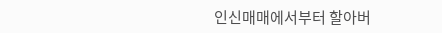인신매매에서부터 할아버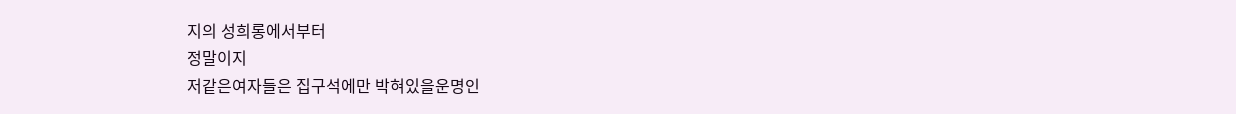지의 성희롱에서부터
정말이지
저같은여자들은 집구석에만 박혀있을운명인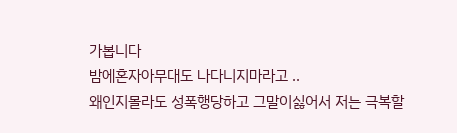가봅니다
밤에혼자아무대도 나다니지마라고 ..
왜인지몰라도 성폭행당하고 그말이싫어서 저는 극복할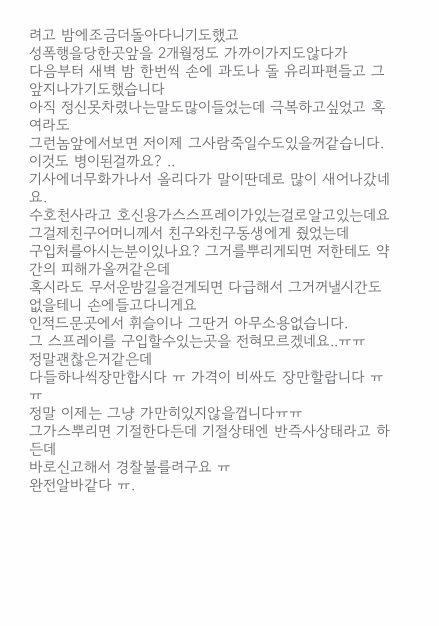려고 밤에조금더돌아다니기도했고
성폭행을당한곳앞을 2개월정도 가까이가지도않다가
다음부터 새벽 밤 한번씩 손에 과도나 돌 유리파편들고 그앞지나가기도했습니다
아직 정신못차렸나는말도많이들었는데 극복하고싶었고 혹여라도
그런놈앞에서보면 저이제 그사람죽일수도있을꺼같습니다.
이것도 병이된걸까요? ..
기사에너무화가나서 올리다가 말이딴데로 많이 새어나갔네요.
수호천사라고 호신용가스스프레이가있는걸로알고있는데요
그걸제친구어머니께서 친구와친구동생에게 줬었는데
구입처를아시는분이있나요? 그거를뿌리게되면 저한테도 약간의 피해가올꺼같은데
혹시라도 무서운밤길을걷게되면 다급해서 그거꺼낼시간도없을테니 손에들고다니게요
인적드문곳에서 휘슬이나 그딴거 아무소용없습니다.
그 스프레이를 구입할수있는곳을 전혀모르겠네요..ㅠㅠ
정말괜찮은거같은데
다들하나씩장만합시다 ㅠ 가격이 비싸도 장만할랍니다 ㅠㅠ
정말 이제는 그냥 가만히있지않을껍니다ㅠㅠ
그가스뿌리면 기절한다든데 기절상태엔 반즉사상태라고 하든데
바로신고해서 경찰불를려구요 ㅠ
완전알바같다 ㅠ.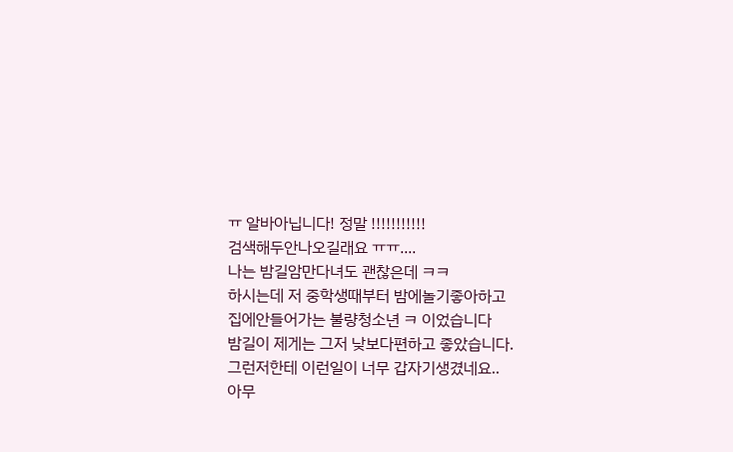ㅠ 알바아닙니다! 정말 !!!!!!!!!!!
검색해두안나오길래요 ㅠㅠ....
나는 밤길암만다녀도 괜찮은데 ㅋㅋ
하시는데 저 중학생때부터 밤에놀기좋아하고
집에안들어가는 불량청소년 ㅋ 이었습니다
밤길이 제게는 그저 낮보다편하고 좋았습니다.
그런저한테 이런일이 너무 갑자기생겼네요..
아무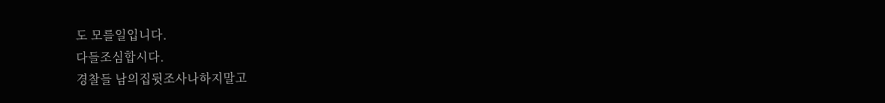도 모를일입니다.
다들조심합시다.
경찰들 남의집뒷조사나하지말고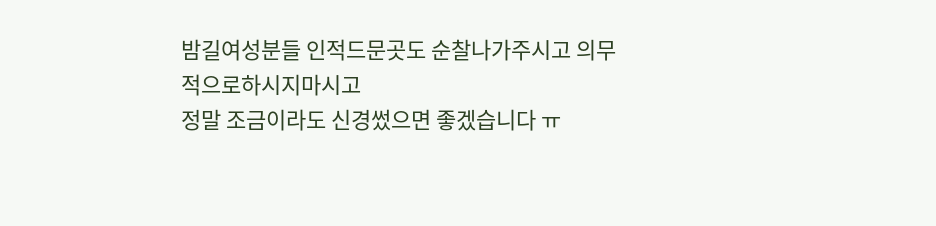밤길여성분들 인적드문곳도 순찰나가주시고 의무적으로하시지마시고
정말 조금이라도 신경썼으면 좋겠습니다 ㅠ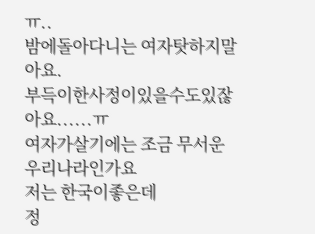ㅠ..
밤에돌아다니는 여자탓하지말아요.
부득이한사정이있을수도있잖아요......ㅠ
여자가살기에는 조금 무서운 우리나라인가요
저는 한국이좋은데
정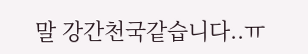말 강간천국같습니다..ㅠ